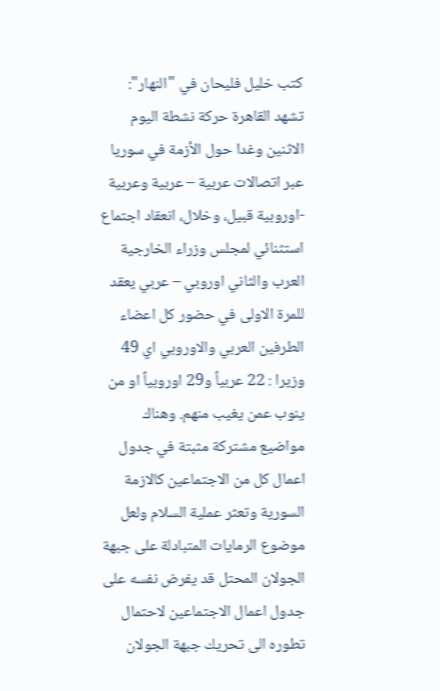كتب خليل فليحان في "النهار":
تشهد القاهرة حركة نشطة اليوم الاثنين وغدا حول الأزمة في سوريا عبر اتصالات عربية – عربية وعربية -اوروبية قبيل، وخلال، انعقاد اجتماع استثنائي لمجلس وزراء الخارجية العرب والثاني اوروبي – عربي يعقد للمرة الاولى في حضور كل اعضاء الطرفين العربي والاوروبي اي 49 وزيرا : 22 عربياً و29 اوروبياً او من ينوب عمن يغيب منهم. وهناك مواضيع مشتركة مثبتة في جدول اعمال كل من الاجتماعين كالازمة السورية وتعثر عملية السلام ولعل موضوع الرمايات المتبادلة على جبهة الجولان المحتل قد يفرض نفسه على جدول اعمال الاجتماعين لاحتمال تطوره الى تحريك جبهة الجولان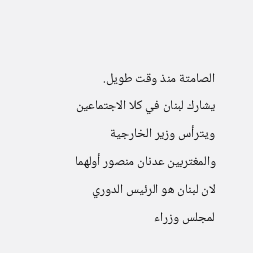الصامتة منذ وقت طويل.
يشارك لبنان في كلا الاجتماعين ويترأس وزير الخارجية والمغتربين عدنان منصور أولهما لان لبنان هو الرئيس الدوري لمجلس وزراء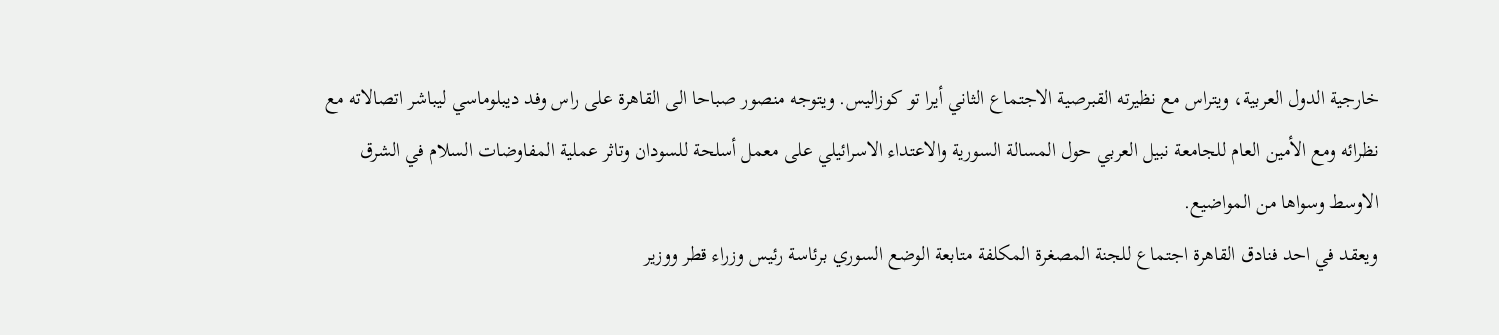خارجية الدول العربية، ويتراس مع نظيرته القبرصية الاجتماع الثاني أيرا تو كوزاليس. ويتوجه منصور صباحا الى القاهرة على راس وفد ديبلوماسي ليباشر اتصالاته مع نظرائه ومع الأمين العام للجامعة نبيل العربي حول المسالة السورية والاعتداء الاسرائيلي على معمل أسلحة للسودان وتاثر عملية المفاوضات السلام في الشرق الاوسط وسواها من المواضيع.
ويعقد في احد فنادق القاهرة اجتماع للجنة المصغرة المكلفة متابعة الوضع السوري برئاسة رئيس وزراء قطر ووزير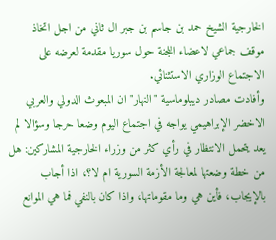الخارجية الشيخ حمد بن جاسم بن جبر ال ثاني من اجل اتخاذ موقف جماعي لاعضاء اللجنة حول سوريا مقدمة لعرضه على الاجتماع الوزاري الاستثنائي.
وأفادت مصادر ديبلوماسية "النهار" ان المبعوث الدولي والعربي الاخضر الإبراهيمي يواجه في اجتماع اليوم وضعا حرجا وسؤالا لم يعد يتحمل الانتظار في رأي كثر من وزراء الخارجية المشاركين: هل من خطة وضعتها لمعالجة الأزمة السورية ام لا؟، اذا أجاب بالإيجاب، فأين هي وما مقوماتها، واذا كان بالنفي فما هي الموانع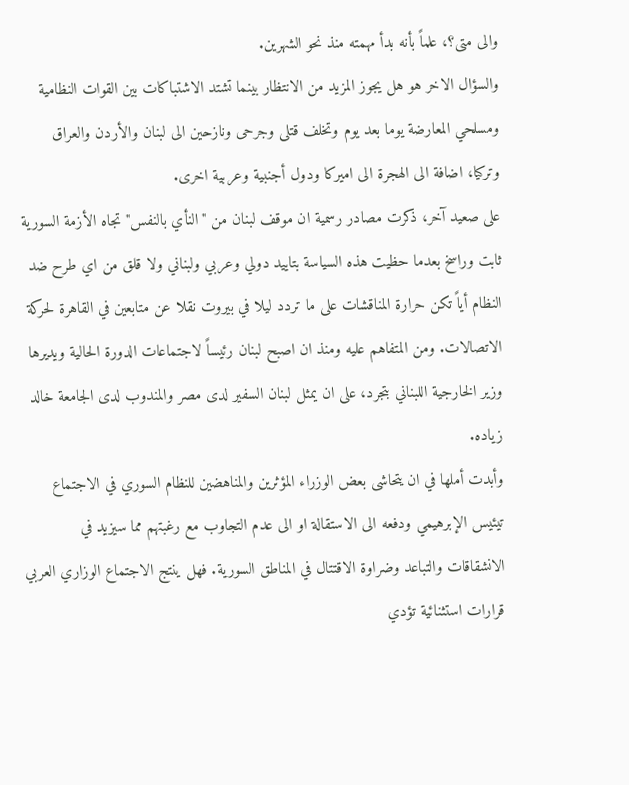والى متى؟، علماً بأنه بدأ مهمته منذ نحو الشهرين.
والسؤال الاخر هو هل يجوز المزيد من الانتظار بينما تشتد الاشتباكات بين القوات النظامية ومسلحي المعارضة يوما بعد يوم وتخلف قتلى وجرحى ونازحين الى لبنان والأردن والعراق وتركيا، اضافة الى الهجرة الى اميركا ودول أجنبية وعربية اخرى.
على صعيد آخر، ذكرت مصادر رسمية ان موقف لبنان من "النأي بالنفس" تجاه الأزمة السورية ثابت وراسخ بعدما حظيت هذه السياسة بتاييد دولي وعربي ولبناني ولا قلق من اي طرح ضد النظام أياً تكن حرارة المناقشات على ما تردد ليلا في بيروت نقلا عن متابعين في القاهرة لحركة الاتصالات. ومن المتفاهم عليه ومنذ ان اصبح لبنان رئيساً لاجتماعات الدورة الحالية ويديرها وزير الخارجية اللبناني بتجرد، على ان يمثل لبنان السفير لدى مصر والمندوب لدى الجامعة خالد زياده.
وأبدت أملها في ان يتحاشى بعض الوزراء المؤثرين والمناهضين للنظام السوري في الاجتماع تيئيس الإبرهيمي ودفعه الى الاستقالة او الى عدم التجاوب مع رغبتهم مما سيزيد في الانشقاقات والتباعد وضراوة الاقتتال في المناطق السورية. فهل ينتج الاجتماع الوزاري العربي قرارات استثنائية تؤدي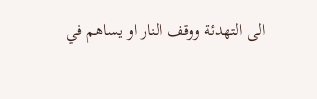الى التهدئة ووقف النار او يساهم في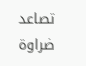تصاعد ضراوة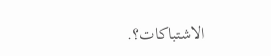الاشتباكات؟.